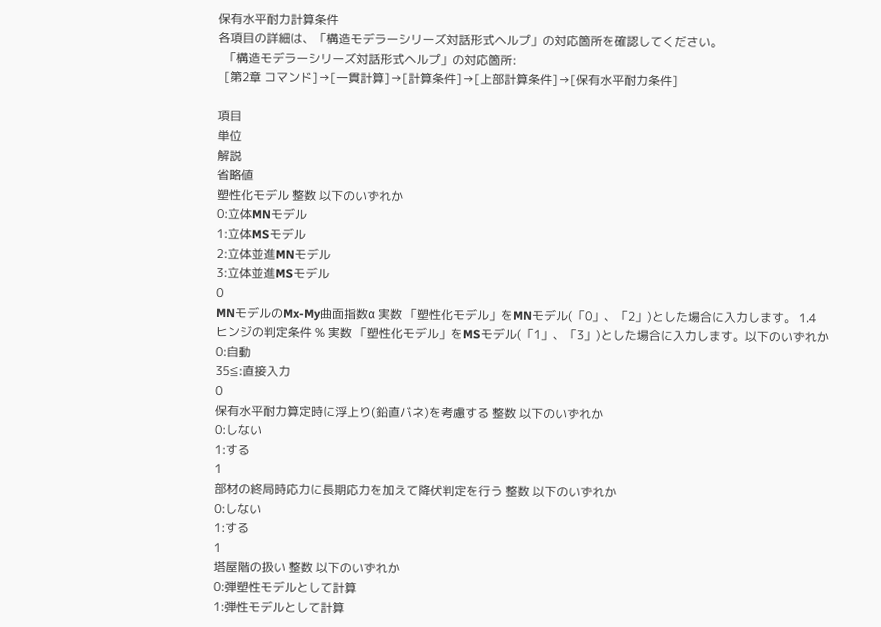保有水平耐力計算条件
各項目の詳細は、「構造モデラーシリーズ対話形式ヘルプ」の対応箇所を確認してください。
  「構造モデラーシリーズ対話形式ヘルプ」の対応箇所:
  [第2章 コマンド]→[一貫計算]→[計算条件]→[上部計算条件]→[保有水平耐力条件]

項目
単位
解説
省略値
塑性化モデル 整数 以下のいずれか
0:立体MNモデル
1:立体MSモデル
2:立体並進MNモデル
3:立体並進MSモデル
0
MNモデルのMx-My曲面指数α 実数 「塑性化モデル」をMNモデル(「0」、「2」)とした場合に入力します。 1.4
ヒンジの判定条件 % 実数 「塑性化モデル」をMSモデル(「1」、「3」)とした場合に入力します。以下のいずれか
0:自動
35≦:直接入力
0
保有水平耐力算定時に浮上り(鉛直バネ)を考慮する 整数 以下のいずれか
0:しない
1:する
1
部材の終局時応力に長期応力を加えて降伏判定を行う 整数 以下のいずれか
0:しない
1:する
1
塔屋階の扱い 整数 以下のいずれか
0:弾塑性モデルとして計算
1:弾性モデルとして計算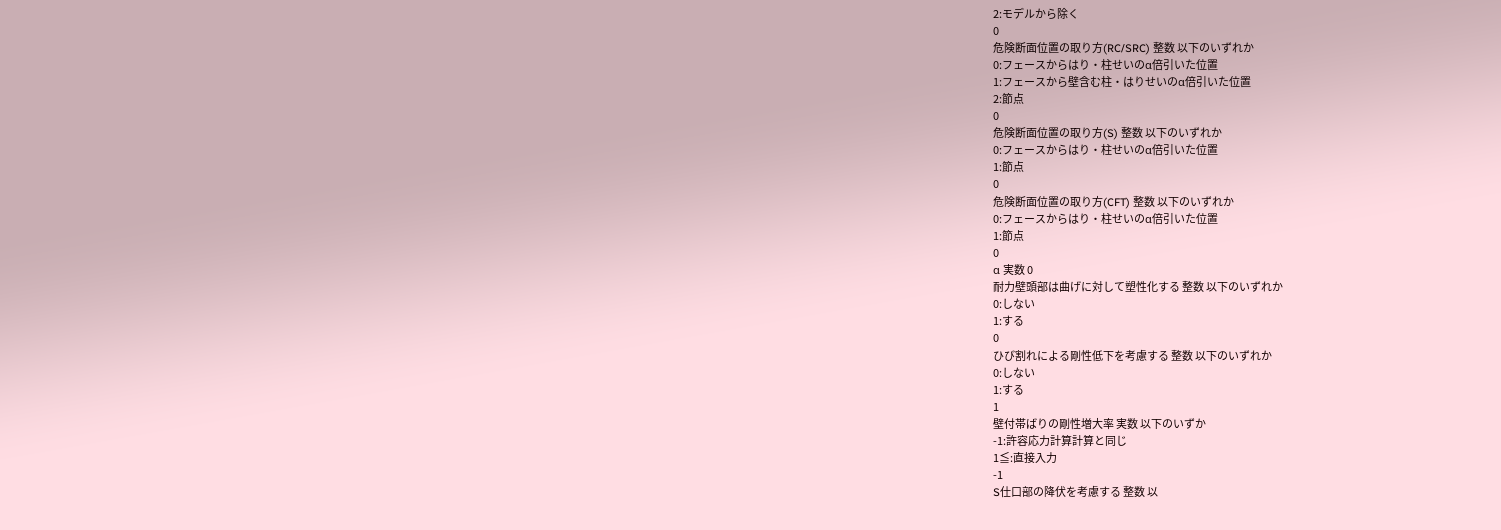2:モデルから除く
0
危険断面位置の取り方(RC/SRC) 整数 以下のいずれか
0:フェースからはり・柱せいのα倍引いた位置
1:フェースから壁含む柱・はりせいのα倍引いた位置
2:節点
0
危険断面位置の取り方(S) 整数 以下のいずれか
0:フェースからはり・柱せいのα倍引いた位置
1:節点
0
危険断面位置の取り方(CFT) 整数 以下のいずれか
0:フェースからはり・柱せいのα倍引いた位置
1:節点
0
α 実数 0
耐力壁頭部は曲げに対して塑性化する 整数 以下のいずれか
0:しない
1:する
0
ひび割れによる剛性低下を考慮する 整数 以下のいずれか
0:しない
1:する
1
壁付帯ばりの剛性増大率 実数 以下のいずか
-1:許容応力計算計算と同じ
1≦:直接入力
-1
S仕口部の降伏を考慮する 整数 以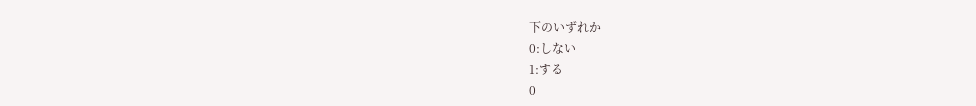下のいずれか
0:しない
1:する
0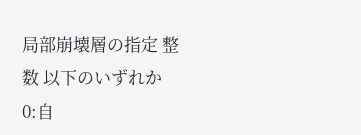局部崩壊層の指定 整数 以下のいずれか
0:自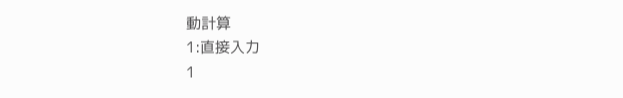動計算
1:直接入力
1